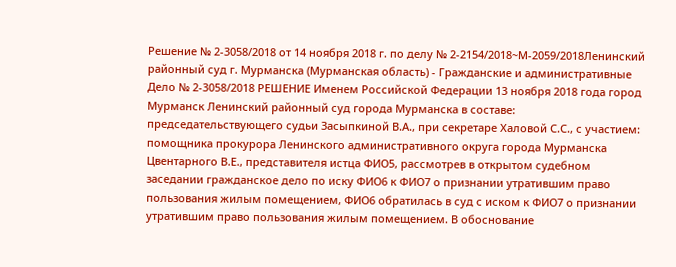Решение № 2-3058/2018 от 14 ноября 2018 г. по делу № 2-2154/2018~М-2059/2018Ленинский районный суд г. Мурманска (Мурманская область) - Гражданские и административные Дело № 2-3058/2018 РЕШЕНИЕ Именем Российской Федерации 13 ноября 2018 года город Мурманск Ленинский районный суд города Мурманска в составе: председательствующего судьи Засыпкиной В.А., при секретаре Халовой С.С., с участием: помощника прокурора Ленинского административного округа города Мурманска Цвентарного В.Е., представителя истца ФИО5, рассмотрев в открытом судебном заседании гражданское дело по иску ФИО6 к ФИО7 о признании утратившим право пользования жилым помещением, ФИО6 обратилась в суд с иском к ФИО7 о признании утратившим право пользования жилым помещением. В обоснование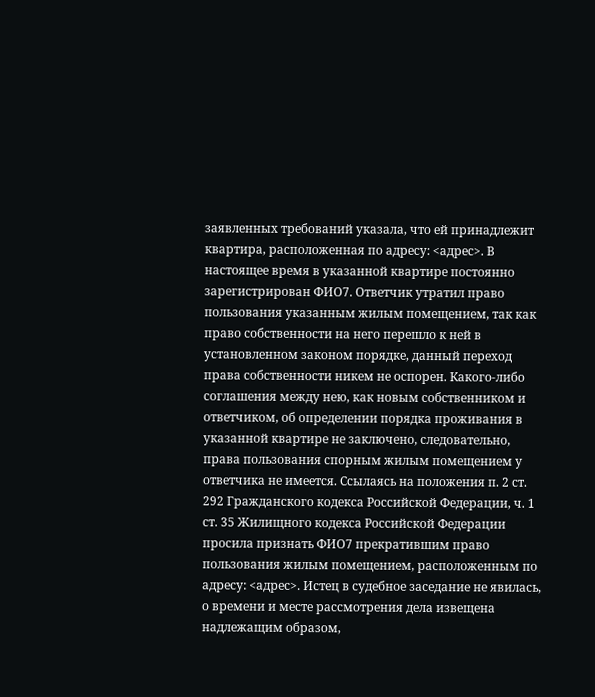заявленных требований указала, что ей принадлежит квартира, расположенная по адресу: <адрес>. В настоящее время в указанной квартире постоянно зарегистрирован ФИО7. Ответчик утратил право пользования указанным жилым помещением, так как право собственности на него перешло к ней в установленном законом порядке, данный переход права собственности никем не оспорен. Какого-либо соглашения между нею, как новым собственником и ответчиком, об определении порядка проживания в указанной квартире не заключено, следовательно, права пользования спорным жилым помещением у ответчика не имеется. Ссылаясь на положения п. 2 ст. 292 Гражданского кодекса Российской Федерации, ч. 1 ст. 35 Жилищного кодекса Российской Федерации просила признать ФИО7 прекратившим право пользования жилым помещением, расположенным по адресу: <адрес>. Истец в судебное заседание не явилась, о времени и месте рассмотрения дела извещена надлежащим образом,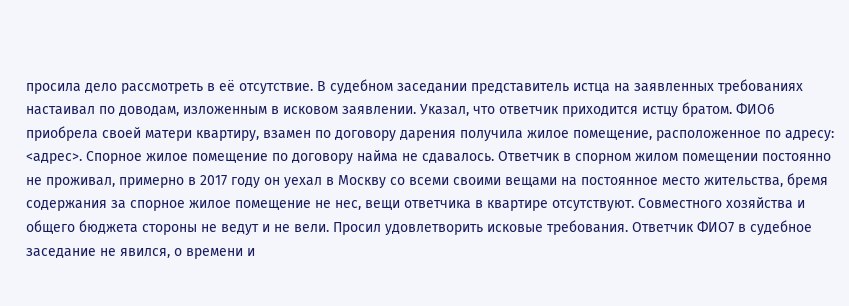просила дело рассмотреть в её отсутствие. В судебном заседании представитель истца на заявленных требованиях настаивал по доводам, изложенным в исковом заявлении. Указал, что ответчик приходится истцу братом. ФИО6 приобрела своей матери квартиру, взамен по договору дарения получила жилое помещение, расположенное по адресу: <адрес>. Спорное жилое помещение по договору найма не сдавалось. Ответчик в спорном жилом помещении постоянно не проживал, примерно в 2017 году он уехал в Москву со всеми своими вещами на постоянное место жительства, бремя содержания за спорное жилое помещение не нес, вещи ответчика в квартире отсутствуют. Совместного хозяйства и общего бюджета стороны не ведут и не вели. Просил удовлетворить исковые требования. Ответчик ФИО7 в судебное заседание не явился, о времени и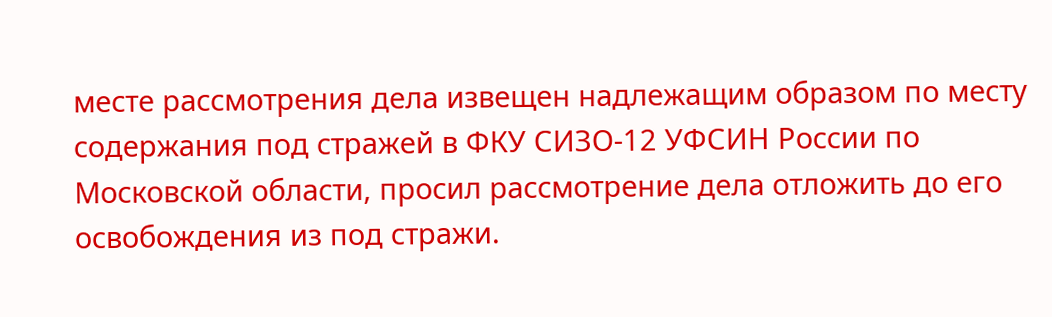месте рассмотрения дела извещен надлежащим образом по месту содержания под стражей в ФКУ СИЗО-12 УФСИН России по Московской области, просил рассмотрение дела отложить до его освобождения из под стражи.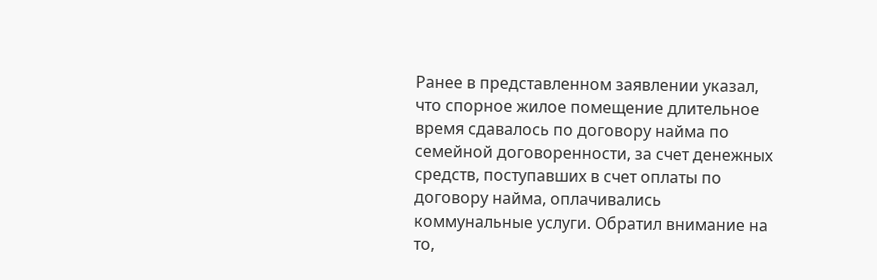Ранее в представленном заявлении указал, что спорное жилое помещение длительное время сдавалось по договору найма по семейной договоренности, за счет денежных средств, поступавших в счет оплаты по договору найма, оплачивались коммунальные услуги. Обратил внимание на то,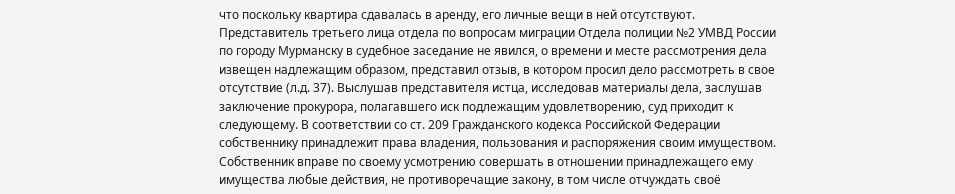что поскольку квартира сдавалась в аренду, его личные вещи в ней отсутствуют. Представитель третьего лица отдела по вопросам миграции Отдела полиции №2 УМВД России по городу Мурманску в судебное заседание не явился, о времени и месте рассмотрения дела извещен надлежащим образом, представил отзыв, в котором просил дело рассмотреть в свое отсутствие (л.д. 37). Выслушав представителя истца, исследовав материалы дела, заслушав заключение прокурора, полагавшего иск подлежащим удовлетворению, суд приходит к следующему. В соответствии со ст. 209 Гражданского кодекса Российской Федерации собственнику принадлежит права владения, пользования и распоряжения своим имуществом. Собственник вправе по своему усмотрению совершать в отношении принадлежащего ему имущества любые действия, не противоречащие закону, в том числе отчуждать своё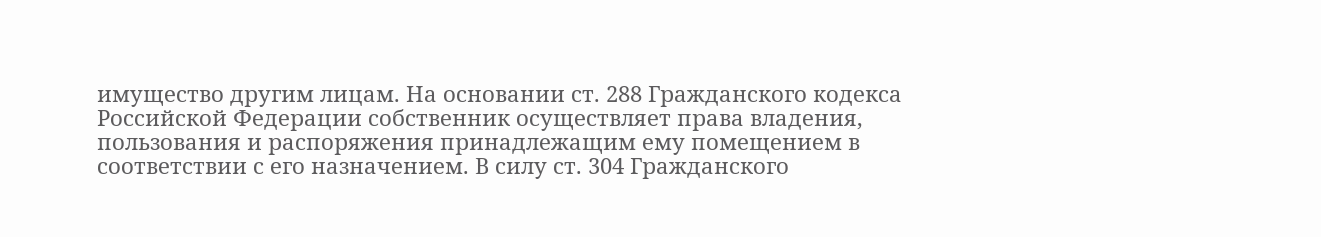имущество другим лицам. На основании ст. 288 Гражданского кодекса Российской Федерации собственник осуществляет права владения, пользования и распоряжения принадлежащим ему помещением в соответствии с его назначением. В силу ст. 304 Гражданского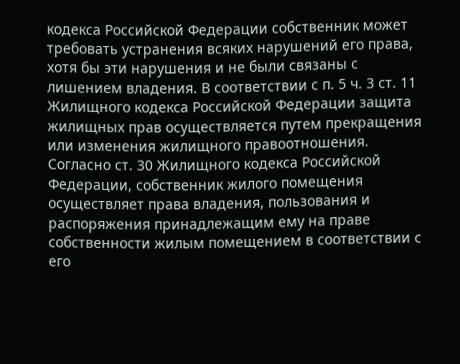кодекса Российской Федерации собственник может требовать устранения всяких нарушений его права, хотя бы эти нарушения и не были связаны с лишением владения. В соответствии с п. 5 ч. 3 ст. 11 Жилищного кодекса Российской Федерации защита жилищных прав осуществляется путем прекращения или изменения жилищного правоотношения. Согласно ст. 30 Жилищного кодекса Российской Федерации, собственник жилого помещения осуществляет права владения, пользования и распоряжения принадлежащим ему на праве собственности жилым помещением в соответствии с его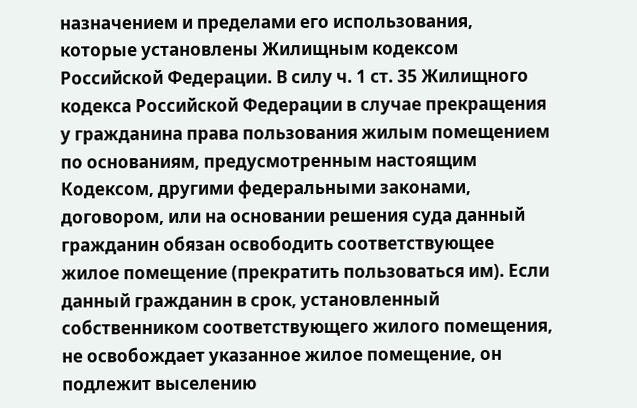назначением и пределами его использования, которые установлены Жилищным кодексом Российской Федерации. В силу ч. 1 ст. 35 Жилищного кодекса Российской Федерации в случае прекращения у гражданина права пользования жилым помещением по основаниям, предусмотренным настоящим Кодексом, другими федеральными законами, договором, или на основании решения суда данный гражданин обязан освободить соответствующее жилое помещение (прекратить пользоваться им). Если данный гражданин в срок, установленный собственником соответствующего жилого помещения, не освобождает указанное жилое помещение, он подлежит выселению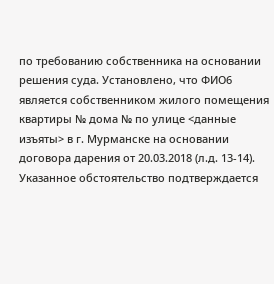по требованию собственника на основании решения суда. Установлено, что ФИО6 является собственником жилого помещения квартиры № дома № по улице <данные изъяты> в г. Мурманске на основании договора дарения от 20.03.2018 (л.д. 13-14). Указанное обстоятельство подтверждается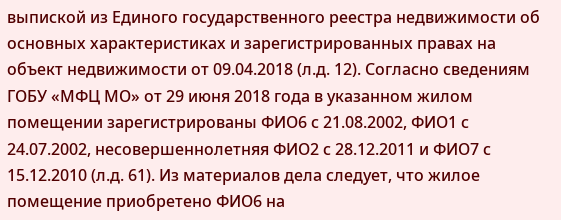выпиской из Единого государственного реестра недвижимости об основных характеристиках и зарегистрированных правах на объект недвижимости от 09.04.2018 (л.д. 12). Согласно сведениям ГОБУ «МФЦ МО» от 29 июня 2018 года в указанном жилом помещении зарегистрированы ФИО6 с 21.08.2002, ФИО1 с 24.07.2002, несовершеннолетняя ФИО2 с 28.12.2011 и ФИО7 с 15.12.2010 (л.д. 61). Из материалов дела следует, что жилое помещение приобретено ФИО6 на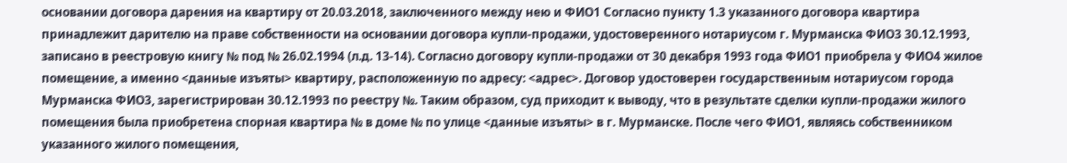основании договора дарения на квартиру от 20.03.2018, заключенного между нею и ФИО1 Согласно пункту 1.3 указанного договора квартира принадлежит дарителю на праве собственности на основании договора купли-продажи, удостоверенного нотариусом г. Мурманска ФИО3 30.12.1993, записано в реестровую книгу № под № 26.02.1994 (л.д. 13-14). Согласно договору купли-продажи от 30 декабря 1993 года ФИО1 приобрела у ФИО4 жилое помещение, а именно <данные изъяты> квартиру, расположенную по адресу: <адрес>. Договор удостоверен государственным нотариусом города Мурманска ФИО3, зарегистрирован 30.12.1993 по реестру №. Таким образом, суд приходит к выводу, что в результате сделки купли-продажи жилого помещения была приобретена спорная квартира № в доме № по улице <данные изъяты> в г. Мурманске. После чего ФИО1, являясь собственником указанного жилого помещения,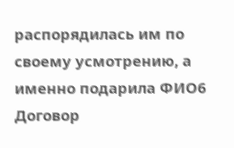распорядилась им по своему усмотрению, а именно подарила ФИО6 Договор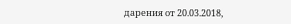дарения от 20.03.2018,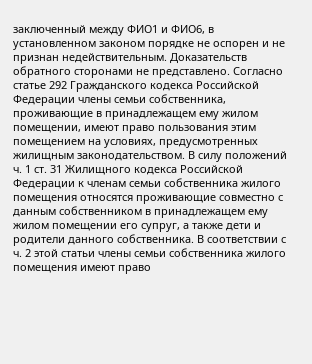заключенный между ФИО1 и ФИО6, в установленном законом порядке не оспорен и не признан недействительным. Доказательств обратного сторонами не представлено. Согласно статье 292 Гражданского кодекса Российской Федерации члены семьи собственника, проживающие в принадлежащем ему жилом помещении, имеют право пользования этим помещением на условиях, предусмотренных жилищным законодательством. В силу положений ч. 1 ст. 31 Жилищного кодекса Российской Федерации к членам семьи собственника жилого помещения относятся проживающие совместно с данным собственником в принадлежащем ему жилом помещении его супруг, а также дети и родители данного собственника. В соответствии с ч. 2 этой статьи члены семьи собственника жилого помещения имеют право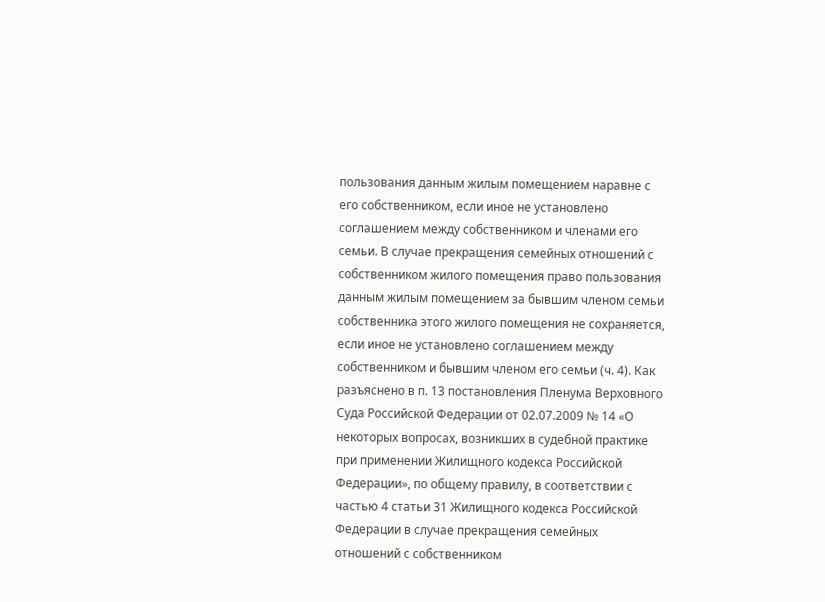пользования данным жилым помещением наравне с его собственником, если иное не установлено соглашением между собственником и членами его семьи. В случае прекращения семейных отношений с собственником жилого помещения право пользования данным жилым помещением за бывшим членом семьи собственника этого жилого помещения не сохраняется, если иное не установлено соглашением между собственником и бывшим членом его семьи (ч. 4). Как разъяснено в п. 13 постановления Пленума Верховного Суда Российской Федерации от 02.07.2009 № 14 «О некоторых вопросах, возникших в судебной практике при применении Жилищного кодекса Российской Федерации», по общему правилу, в соответствии с частью 4 статьи 31 Жилищного кодекса Российской Федерации в случае прекращения семейных отношений с собственником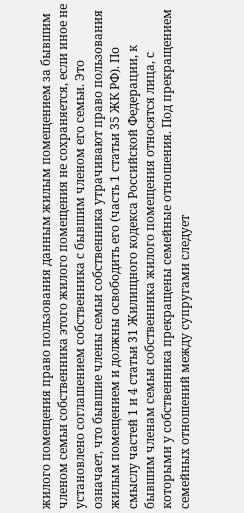жилого помещения право пользования данным жилым помещением за бывшим членом семьи собственника этого жилого помещения не сохраняется, если иное не установлено соглашением собственника с бывшим членом его семьи. Это означает, что бывшие члены семьи собственника утрачивают право пользования жилым помещением и должны освободить его (часть 1 статьи 35 ЖК РФ). По смыслу частей 1 и 4 статьи 31 Жилищного кодекса Российской Федерации, к бывшим членам семьи собственника жилого помещения относятся лица, с которыми у собственника прекращены семейные отношения. Под прекращением семейных отношений между супругами следует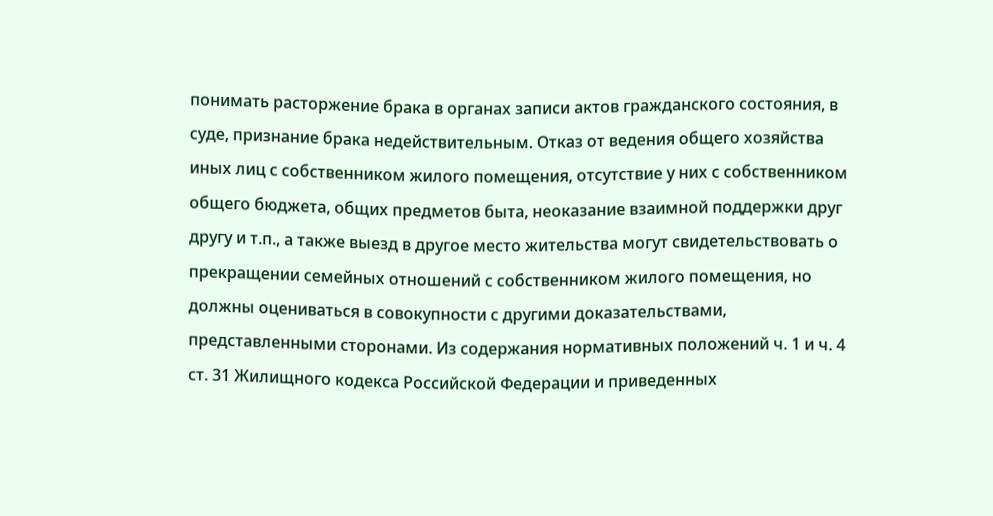понимать расторжение брака в органах записи актов гражданского состояния, в суде, признание брака недействительным. Отказ от ведения общего хозяйства иных лиц с собственником жилого помещения, отсутствие у них с собственником общего бюджета, общих предметов быта, неоказание взаимной поддержки друг другу и т.п., а также выезд в другое место жительства могут свидетельствовать о прекращении семейных отношений с собственником жилого помещения, но должны оцениваться в совокупности с другими доказательствами, представленными сторонами. Из содержания нормативных положений ч. 1 и ч. 4 ст. 31 Жилищного кодекса Российской Федерации и приведенных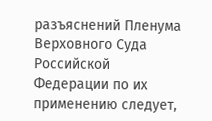разъяснений Пленума Верховного Суда Российской Федерации по их применению следует,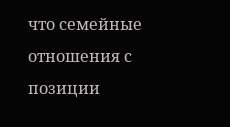что семейные отношения с позиции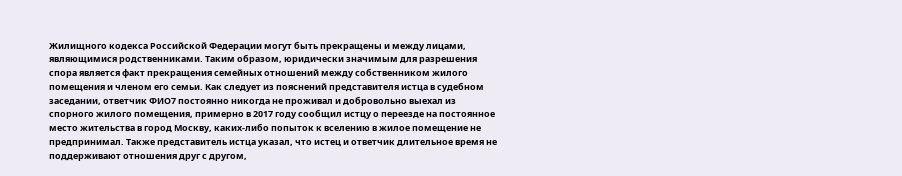Жилищного кодекса Российской Федерации могут быть прекращены и между лицами, являющимися родственниками. Таким образом, юридически значимым для разрешения спора является факт прекращения семейных отношений между собственником жилого помещения и членом его семьи. Как следует из пояснений представителя истца в судебном заседании, ответчик ФИО7 постоянно никогда не проживал и добровольно выехал из спорного жилого помещения, примерно в 2017 году сообщил истцу о переезде на постоянное место жительства в город Москву, каких-либо попыток к вселению в жилое помещение не предпринимал. Также представитель истца указал, что истец и ответчик длительное время не поддерживают отношения друг с другом,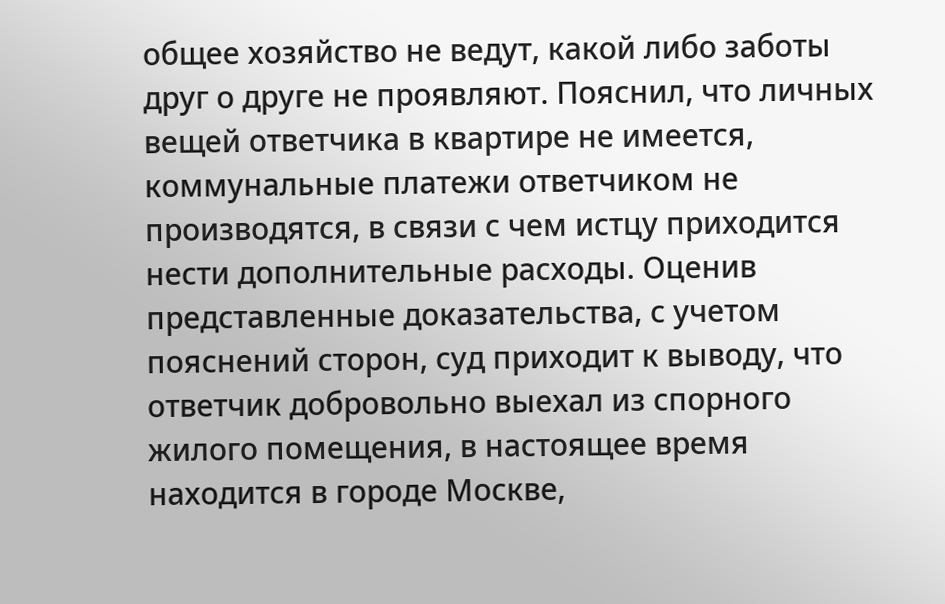общее хозяйство не ведут, какой либо заботы друг о друге не проявляют. Пояснил, что личных вещей ответчика в квартире не имеется, коммунальные платежи ответчиком не производятся, в связи с чем истцу приходится нести дополнительные расходы. Оценив представленные доказательства, с учетом пояснений сторон, суд приходит к выводу, что ответчик добровольно выехал из спорного жилого помещения, в настоящее время находится в городе Москве,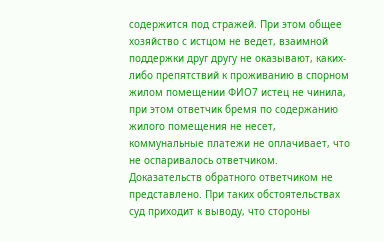содержится под стражей. При этом общее хозяйство с истцом не ведет, взаимной поддержки друг другу не оказывают, каких-либо препятствий к проживанию в спорном жилом помещении ФИО7 истец не чинила, при этом ответчик бремя по содержанию жилого помещения не несет, коммунальные платежи не оплачивает, что не оспаривалось ответчиком. Доказательств обратного ответчиком не представлено. При таких обстоятельствах суд приходит к выводу, что стороны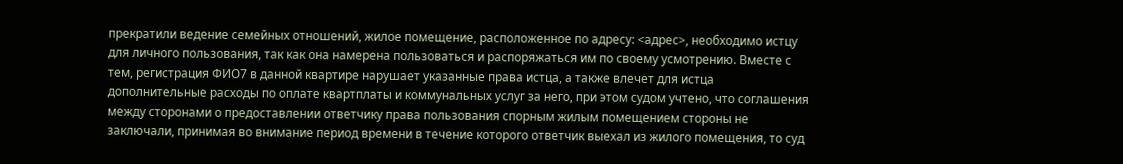прекратили ведение семейных отношений, жилое помещение, расположенное по адресу: <адрес>, необходимо истцу для личного пользования, так как она намерена пользоваться и распоряжаться им по своему усмотрению. Вместе с тем, регистрация ФИО7 в данной квартире нарушает указанные права истца, а также влечет для истца дополнительные расходы по оплате квартплаты и коммунальных услуг за него, при этом судом учтено, что соглашения между сторонами о предоставлении ответчику права пользования спорным жилым помещением стороны не заключали, принимая во внимание период времени в течение которого ответчик выехал из жилого помещения, то суд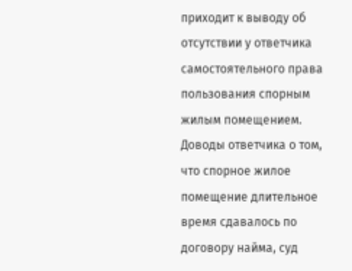приходит к выводу об отсутствии у ответчика самостоятельного права пользования спорным жилым помещением. Доводы ответчика о том, что спорное жилое помещение длительное время сдавалось по договору найма, суд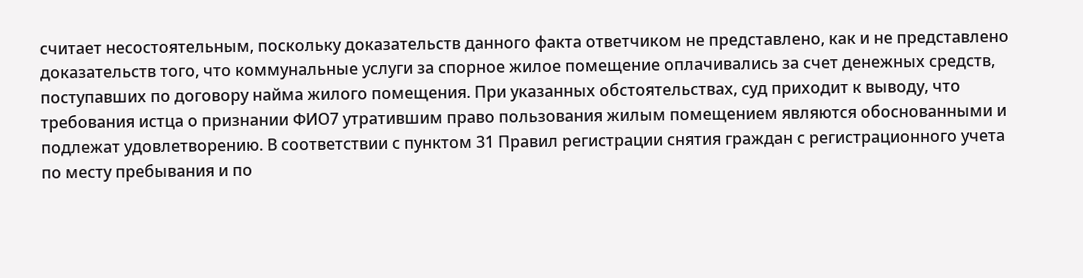считает несостоятельным, поскольку доказательств данного факта ответчиком не представлено, как и не представлено доказательств того, что коммунальные услуги за спорное жилое помещение оплачивались за счет денежных средств, поступавших по договору найма жилого помещения. При указанных обстоятельствах, суд приходит к выводу, что требования истца о признании ФИО7 утратившим право пользования жилым помещением являются обоснованными и подлежат удовлетворению. В соответствии с пунктом 31 Правил регистрации снятия граждан с регистрационного учета по месту пребывания и по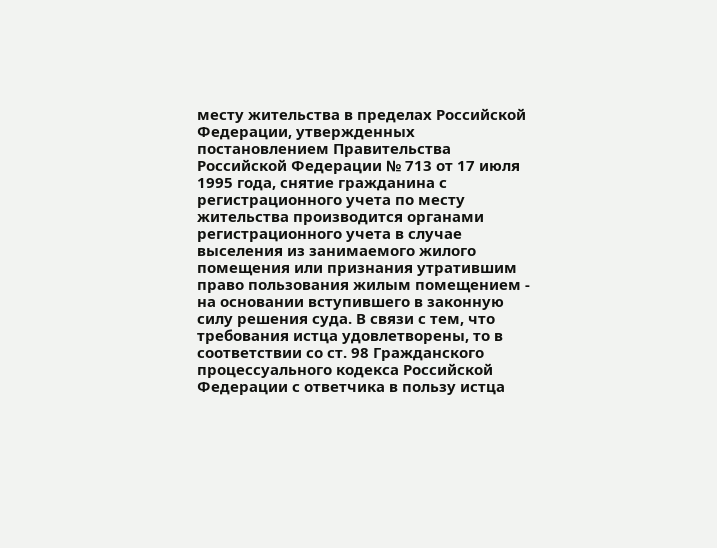месту жительства в пределах Российской Федерации, утвержденных постановлением Правительства Российской Федерации № 713 от 17 июля 1995 года, снятие гражданина с регистрационного учета по месту жительства производится органами регистрационного учета в случае выселения из занимаемого жилого помещения или признания утратившим право пользования жилым помещением - на основании вступившего в законную силу решения суда. В связи с тем, что требования истца удовлетворены, то в соответствии со ст. 98 Гражданского процессуального кодекса Российской Федерации с ответчика в пользу истца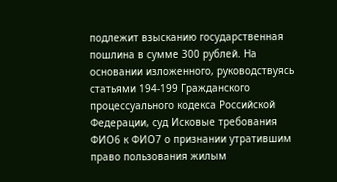подлежит взысканию государственная пошлина в сумме 300 рублей. На основании изложенного, руководствуясь статьями 194-199 Гражданского процессуального кодекса Российской Федерации, суд Исковые требования ФИО6 к ФИО7 о признании утратившим право пользования жилым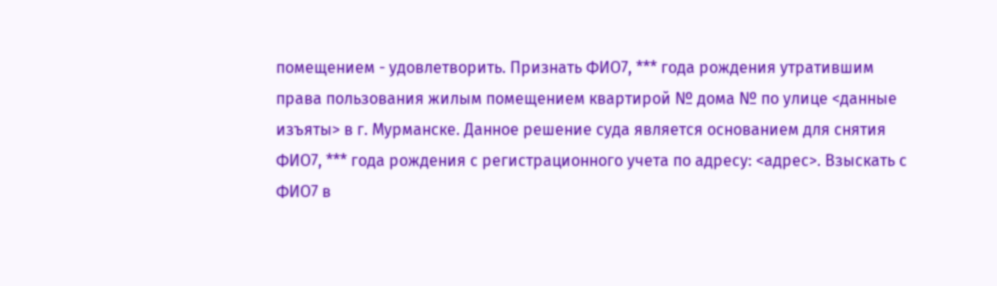помещением - удовлетворить. Признать ФИО7, *** года рождения утратившим права пользования жилым помещением квартирой № дома № по улице <данные изъяты> в г. Мурманске. Данное решение суда является основанием для снятия ФИО7, *** года рождения с регистрационного учета по адресу: <адрес>. Взыскать с ФИО7 в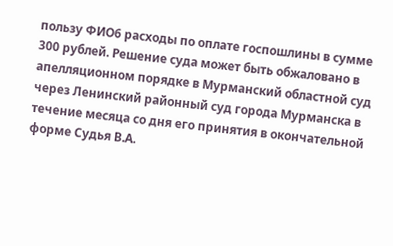пользу ФИО6 расходы по оплате госпошлины в сумме 300 рублей. Решение суда может быть обжаловано в апелляционном порядке в Мурманский областной суд через Ленинский районный суд города Мурманска в течение месяца со дня его принятия в окончательной форме Судья В.А.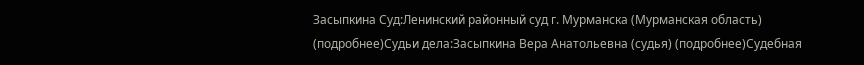Засыпкина Суд:Ленинский районный суд г. Мурманска (Мурманская область) (подробнее)Судьи дела:Засыпкина Вера Анатольевна (судья) (подробнее)Судебная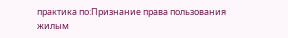практика по:Признание права пользования жилым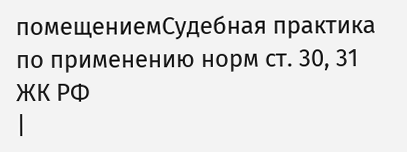помещениемСудебная практика по применению норм ст. 30, 31 ЖК РФ
|